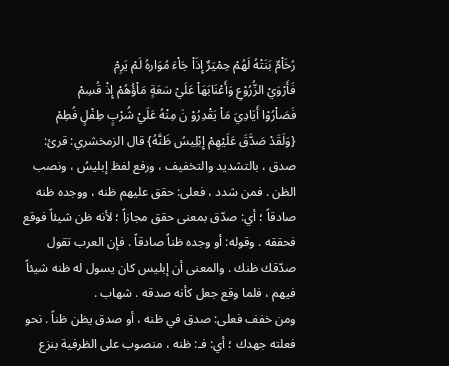رُخَاْمٌ بَنَتْهُ لَهُمْ حِمْيَرٌ إِذَاْ جَاْءَ مُوَارهُ لَمْ يَرِمْ
فَأَرْوَيْ الزُّرُوْعِ وَأَعْنَابَهَاْ عَلَيْ سَعَةٍ مَاْؤُهُمْ إِذْ قُسِمْ
فَصَاْرُوْا أَيَادِيَ مَاْ يَقْدِرُوْ نَ مِنْهُ عَلَيْ شُرْبٍ طِفْلٍ فُطِمْ
{وَلَقَدْ صَدَّقَ عَلَيْهِمْ إِبْلِيسُ ظَنَّهُ} قال الزمخشري: قرئ: صدق ، بالتشديد والتخفيف ، ورفع لفظ إبليسُ ، ونصب الظن . فمن شدد ، فعلى: حقق عليهم ظنه ، ووجده ظنه صادقاً ؛ أي: صدّق بمعنى حقق مجازاً ؛ لأنه ظن شيئاً فوقع فحققه . وقوله: أو وجده ظناً صادقاً . فإن العرب تقول صدّقك ظنك . والمعنى أن إبليس كان يسول له ظنه شيئاً فيهم ، فلما وقع جعل كأنه صدقه . شهاب .
ومن خفف فعلى: صدق في ظنه ، أو صدق يظن ظناً . نحو فعلته جهدك ؛ أي: فـ: ظنه ، منصوب على الظرفية بنزع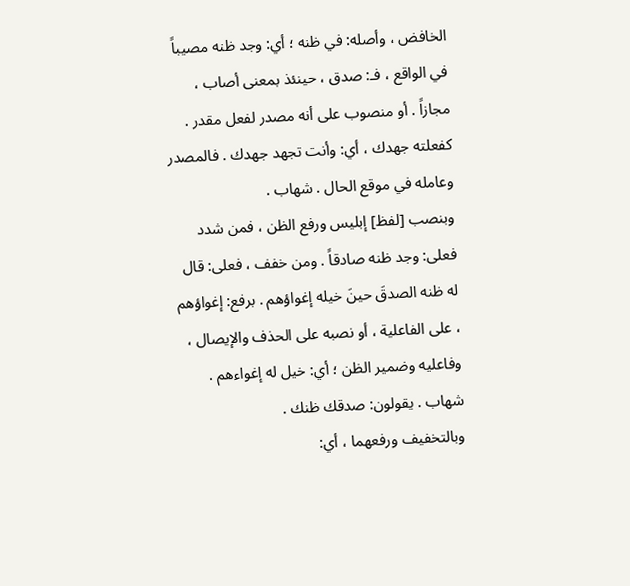الخافض ، وأصله: في ظنه ؛ أي: وجد ظنه مصيباً في الواقع ، فـ: صدق ، حينئذ بمعنى أصاب ، مجازاً . أو منصوب على أنه مصدر لفعل مقدر . كفعلته جهدك ، أي: وأنت تجهد جهدك . فالمصدر وعامله في موقع الحال . شهاب .
وبنصب [لفظ] إبليس ورفع الظن ، فمن شدد فعلى: وجد ظنه صادقاً . ومن خفف ، فعلى: قال له ظنه الصدقَ حينَ خيله إغواؤهم . برفع: إغواؤهم ، على الفاعلية ، أو نصبه على الحذف والإيصال ، وفاعليه وضمير الظن ؛ أي: خيل له إغواءهم . شهاب . يقولون: صدقك ظنك .
وبالتخفيف ورفعهما ، أي: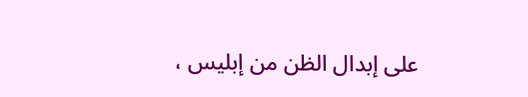على إبدال الظن من إبليس ،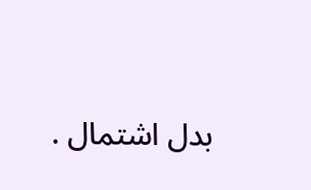بدل اشتمال .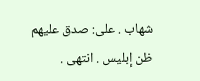شهاب . على: صدق عليهم ظن إبليس . انتهى .